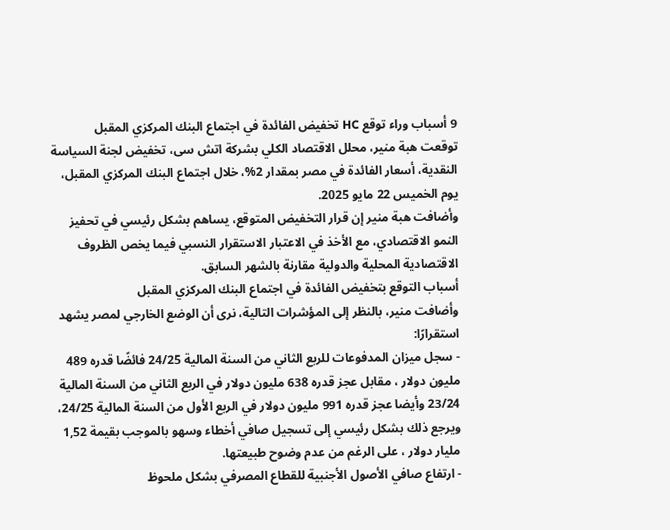9 أسباب وراء توقع HC تخفيض الفائدة في اجتماع البنك المركزي المقبل
توقعت هبة منير، محلل الاقتصاد الكلي بشركة اتش سى، تخفيض لجنة السياسة النقدية، أسعار الفائدة في مصر بمقدار 2%، خلال اجتماع البنك المركزي المقبل، يوم الخميس 22 مايو 2025.
وأضافت هبة منير إن قرار التخفيض المتوقع، يساهم بشكل رئيسي في تحفيز النمو الاقتصادي، مع الأخذ في الاعتبار الاستقرار النسبي فيما يخص الظروف الاقتصادية المحلية والدولية مقارنة بالشهر السابق.
أسباب التوقع بتخفيض الفائدة في اجتماع البنك المركزي المقبل
وأضافت منير، بالنظر إلى المؤشرات التالية، نرى أن الوضع الخارجي لمصر يشهد استقرارًا:
- سجل ميزان المدفوعات للربع الثاني من السنة المالية 24/25 فائضًا قدره 489 مليون دولار ، مقابل عجز قدره 638 مليون دولار في الربع الثاني من السنة المالية 23/24 وأيضا عجز قدره 991 مليون دولار في الربع الأول من السنة المالية 24/25، ويرجع ذلك بشكل رئيسي إلى تسجيل صافي أخطاء وسهو بالموجب بقيمة 1,52 مليار دولار ، على الرغم من عدم وضوح طبيعتها.
- ارتفاع صافي الأصول الأجنبية للقطاع المصرفي بشكل ملحوظ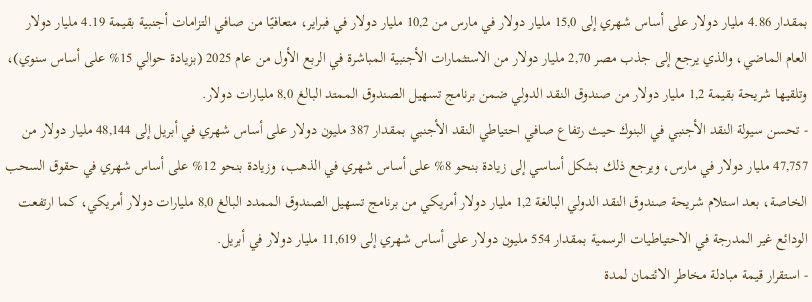بمقدار 4.86 مليار دولار على أساس شهري إلى 15,0 مليار دولار في مارس من 10,2 مليار دولار في فبراير، متعافيًا من صافي التزامات أجنبية بقيمة 4.19 مليار دولار العام الماضي، والذي يرجع إلى جذب مصر 2,70 مليار دولار من الاستثمارات الأجنبية المباشرة في الربع الأول من عام 2025 (بزيادة حوالي 15% على أساس سنوي)، وتلقيها شريحة بقيمة 1,2 مليار دولار من صندوق النقد الدولي ضمن برنامج تسهيل الصندوق الممتد البالغ 8,0 مليارات دولار.
- تحسن سيولة النقد الأجنبي في البنوك حيث رتفاع صافي احتياطي النقد الأجنبي بمقدار 387 مليون دولار على أساس شهري في أبريل إلى 48,144 مليار دولار من 47,757 مليار دولار في مارس، ويرجع ذلك بشكل أساسي إلى زيادة بنحو 8% على أساس شهري في الذهب، وزيادة بنحو 12% على أساس شهري في حقوق السحب الخاصة، بعد استلام شريحة صندوق النقد الدولي البالغة 1,2 مليار دولار أمريكي من برنامج تسهيل الصندوق الممدد البالغ 8,0 مليارات دولار أمريكي، كما ارتفعت الودائع غير المدرجة في الاحتياطيات الرسمية بمقدار 554 مليون دولار على أساس شهري إلى 11,619 مليار دولار في أبريل.
- استقرار قيمة مبادلة مخاطر الائتمان لمدة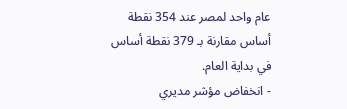عام واحد لمصر عند 354 نقطة أساس مقارنة بـ 379 نقطة أساس في بداية العام.
- انخفاض مؤشر مديري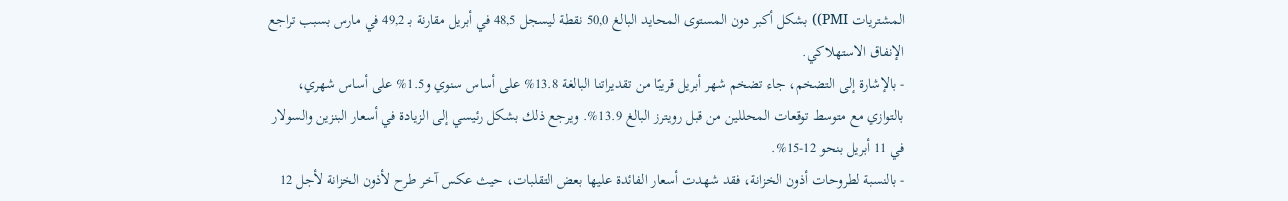المشتريات PMI)) بشكل أكبر دون المستوى المحايد البالغ 50,0 نقطة ليسجل 48,5 في أبريل مقارنة بـ 49,2 في مارس بسبب تراجع الإنفاق الاستهلاكي.
- بالإشارة إلى التضخم، جاء تضخم شهر أبريل قريبًا من تقديراتنا البالغة 13.8% على أساس سنوي و1.5% على أساس شهري، بالتوازي مع متوسط توقعات المحللين من قبل رويترز البالغ 13.9%. ويرجع ذلك بشكل رئيسي إلى الزيادة في أسعار البنزين والسولار في 11 أبريل بنحو 12-15%.
- بالنسبة لطروحات أذون الخزانة، فقد شهدت أسعار الفائدة عليها بعض التقلبات، حيث عكس آخر طرح لأذون الخزانة لأجل 12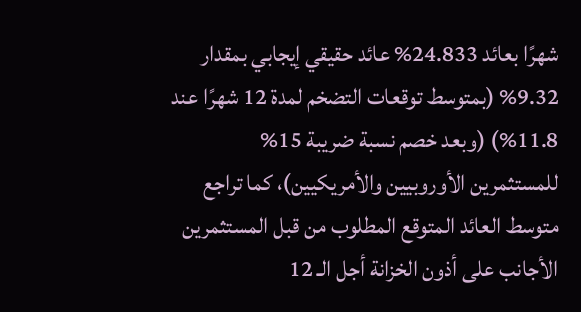شهرًا بعائد 24.833% عائد حقيقي إيجابي بمقدار 9.32% (بمتوسط توقعات التضخم لمدة 12 شهرًا عند 11.8%) (وبعد خصم نسبة ضريبة 15% للمستثمرين الأوروبيين والأمريكيين)، كما تراجع متوسط العائد المتوقع المطلوب من قبل المستثمرين الأجانب على أذون الخزانة أجل الـ 12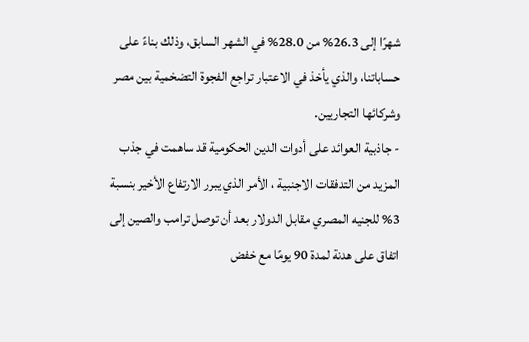شهرًا إلى 26.3% من 28.0% في الشهر السابق، وذلك بناءً على حساباتنا، والذي يأخذ في الاعتبار تراجع الفجوة التضخمية بين مصر وشركائها التجاريين.
- جاذبية العوائد على أدوات الدين الحكومية قد ساهمت في جذب المزيد من التدفقات الاجنبية ، الأمر الذي يبرر الارتفاع الأخير بنسبة 3% للجنيه المصري مقابل الدولار بعد أن توصل ترامب والصين إلى اتفاق على هدنة لمدة 90 يومًا مع خفض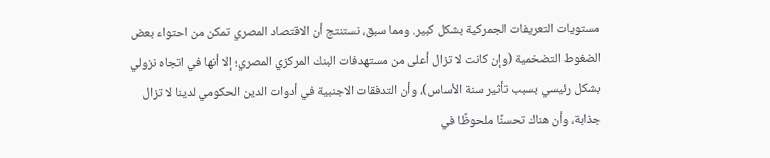مستويات التعريفات الجمركية بشكل كبير. ومما سبق، نستنتج أن الاقتصاد المصري تمكن من احتواء بعض الضغوط التضخمية (وإن كانت لا تزال أعلى من مستهدفات البنك المركزي المصري؛ إلا أنها في اتجاه نزولي بشكل رئيسي بسبب تأثير سنة الأساس)، وأن التدفقات الاجنبية في أدوات الدين الحكومي لدينا لا تزال جذابة، وأن هناك تحسنًا ملحوظًا في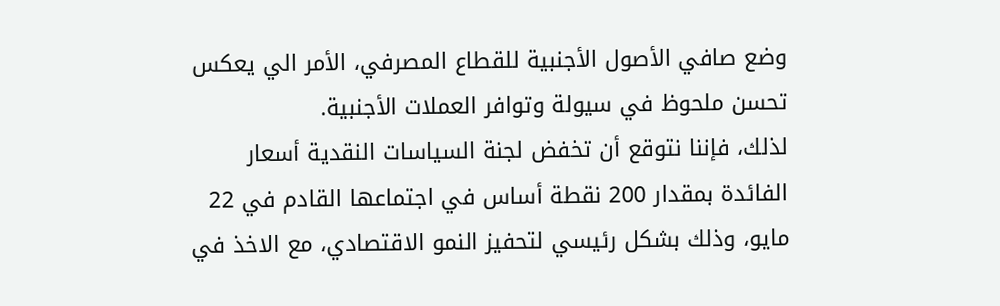وضع صافي الأصول الأجنبية للقطاع المصرفي، الأمر الي يعكس تحسن ملحوظ في سيولة وتوافر العملات الأجنبية.
لذلك، فإننا نتوقع أن تخفض لجنة السياسات النقدية أسعار الفائدة بمقدار 200 نقطة أساس في اجتماعها القادم في 22 مايو، وذلك بشكل رئيسي لتحفيز النمو الاقتصادي، مع الاخذ في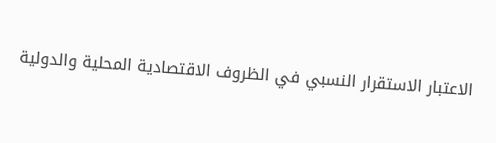الاعتبار الاستقرار النسبي في الظروف الاقتصادية المحلية والدولية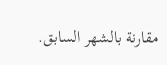مقارنة بالشهر السابق.